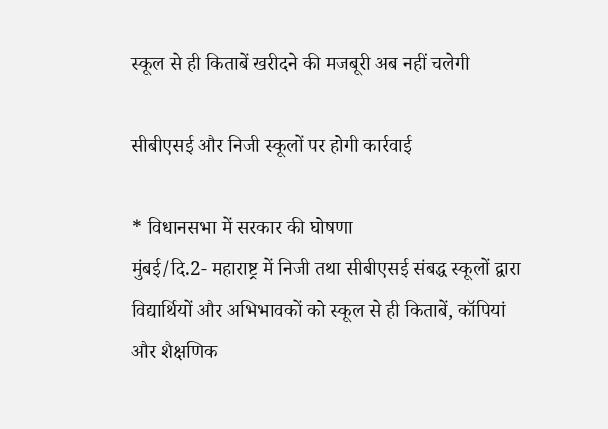स्कूल से ही किताबें खरीदने की मजबूरी अब नहीं चलेगी

सीबीएसई और निजी स्कूलों पर होगी कार्रवाई

* विधानसभा में सरकार की घोषणा                                                                                                                                        मुंबई/दि.2- महाराष्ट्र में निजी तथा सीबीएसई संबद्ध स्कूलों द्वारा विद्यार्थियों और अभिभावकों को स्कूल से ही किताबें, कॉपियां और शैक्षणिक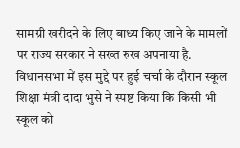सामग्री खरीदने के लिए बाध्य किए जाने के मामलों पर राज्य सरकार ने सख्त रुख अपनाया है. विधानसभा में इस मुद्दे पर हुई चर्चा के दौरान स्कूल शिक्षा मंत्री दादा भुसे ने स्पष्ट किया कि किसी भी स्कूल को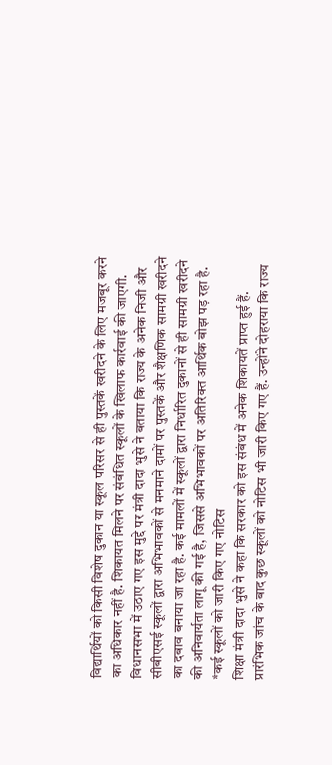विद्यार्थियों को किसी विशेष दुकान या स्कूल परिसर से ही पुस्तकें खरीदने के लिए मजबूर करने का अधिकार नहीं है. शिकायत मिलने पर संबंधित स्कूलों के खिलाफ कार्रवाई की जाएगी.
विधानसभा में उठाए गए इस मुद्दे पर मंत्री दादा भुसे ने बताया कि राज्य के अनेक निजी और सीबीएसई स्कूलों द्वारा अभिभावकों से मनमाने दामों पर पुस्तकें और शैक्षणिक सामग्री खरीदने का दबाव बनाया जा रहा है. कई मामलों में स्कूलों द्वारा निर्धारित दुकानों से ही सामग्री खरीदने की अनिवार्यता लागू की गई है, जिससे अभिभावकों पर अतिरिक्त आर्थिक बोझ पड़ रहा है.
*कई स्कूलों को जारी किए गए नोटिस
शिक्षा मंत्री दादा भुसे ने कहा कि सरकार को इस संबंध में अनेक शिकायतें प्राप्त हुई हैं. प्रारंभिक जांच के बाद कुछ स्कूलों को नोटिस भी जारी किए गए हैं. उन्होंने दोहराया कि राज्य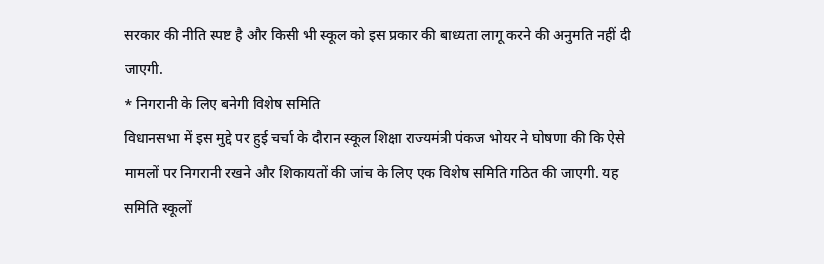सरकार की नीति स्पष्ट है और किसी भी स्कूल को इस प्रकार की बाध्यता लागू करने की अनुमति नहीं दी जाएगी.
* निगरानी के लिए बनेगी विशेष समिति
विधानसभा में इस मुद्दे पर हुई चर्चा के दौरान स्कूल शिक्षा राज्यमंत्री पंकज भोयर ने घोषणा की कि ऐसे मामलों पर निगरानी रखने और शिकायतों की जांच के लिए एक विशेष समिति गठित की जाएगी. यह समिति स्कूलों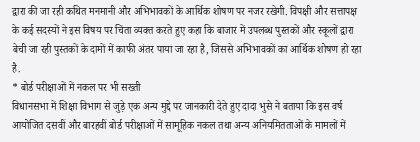द्वारा की जा रही कथित मनमानी और अभिभावकों के आर्थिक शोषण पर नजर रखेगी. विपक्षी और सत्तापक्ष के कई सदस्यों ने इस विषय पर चिंता व्यक्त करते हुए कहा कि बाजार में उपलब्ध पुस्तकों और स्कूलों द्वारा बेची जा रही पुस्तकों के दामों में काफी अंतर पाया जा रहा है, जिससे अभिभावकों का आर्थिक शोषण हो रहा है.
* बोर्ड परीक्षाओं में नकल पर भी सख्ती
विधानसभा में शिक्षा विभाग से जुड़े एक अन्य मुद्दे पर जानकारी देते हुए दादा भुसे ने बताया कि इस वर्ष आयोजित दसवीं और बारहवीं बोर्ड परीक्षाओं में सामूहिक नकल तथा अन्य अनियमितताओं के मामलों में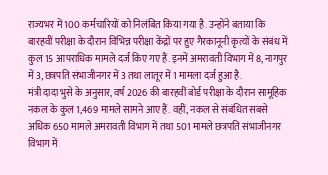राज्यभर में 100 कर्मचारियों को निलंबित किया गया है. उन्होंने बताया कि बारहवीं परीक्षा के दौरान विभिन्न परीक्षा केंद्रों पर हुए गैरकानूनी कृत्यों के संबंध में कुल 15 आपराधिक मामले दर्ज किए गए हैं. इनमें अमरावती विभाग में 8, नागपुर में 3, छत्रपति संभाजीनगर में 3 तथा लातूर में 1 मामला दर्ज हुआ है.
मंत्री दादा भुसे के अनुसार, वर्ष 2026 की बारहवीं बोर्ड परीक्षा के दौरान सामूहिक नकल के कुल 1,469 मामले सामने आए हैं. वहीं, नकल से संबंधित सबसे अधिक 650 मामले अमरावती विभाग में तथा 501 मामले छत्रपति संभाजीनगर विभाग में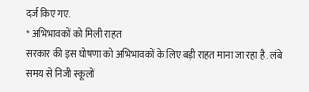दर्ज किए गए.
* अभिभावकों को मिली राहत
सरकार की इस घोषणा को अभिभावकों के लिए बड़ी राहत माना जा रहा है. लंबे समय से निजी स्कूलों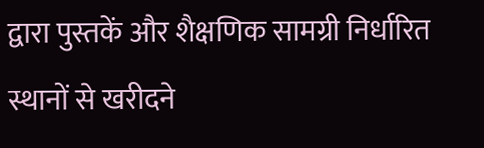द्वारा पुस्तकें और शैक्षणिक सामग्री निर्धारित स्थानों से खरीदने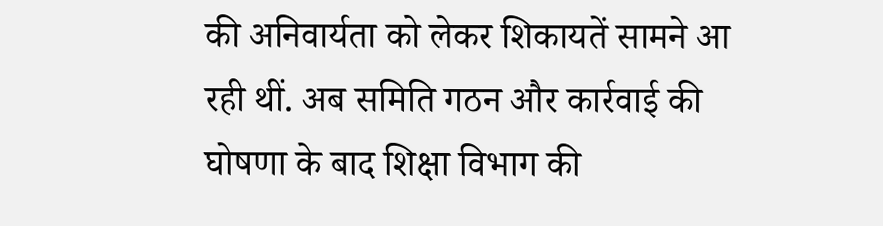की अनिवार्यता को लेकर शिकायतें सामने आ रही थीं. अब समिति गठन और कार्रवाई की घोषणा के बाद शिक्षा विभाग की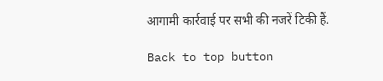आगामी कार्रवाई पर सभी की नजरें टिकी हैं.

Back to top button